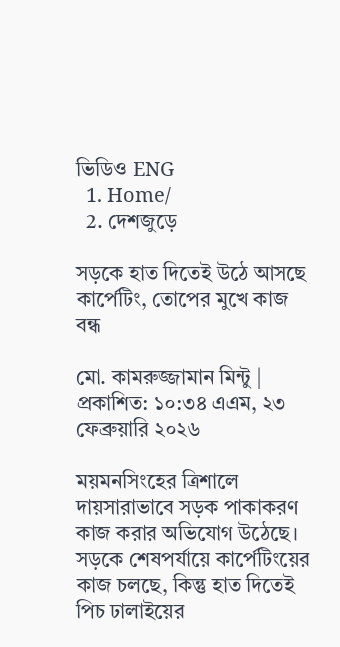ভিডিও ENG
  1. Home/
  2. দেশজুড়ে

সড়কে হাত দিতেই উঠে আসছে কার্পেটিং, তোপের মুখে কাজ বন্ধ

মো. কামরুজ্জামান মিন্টু | প্রকাশিত: ১০:৩৪ এএম, ২৩ ফেব্রুয়ারি ২০২৬

ময়মনসিংহের ত্রিশালে দায়সারাভাবে সড়ক পাকাকরণ কাজ করার অভিযোগ উঠেছে। সড়কে শেষপর্যায়ে কার্পেটিংয়ের কাজ চলছে, কিন্তু হাত দিতেই পিচ ঢালাইয়ের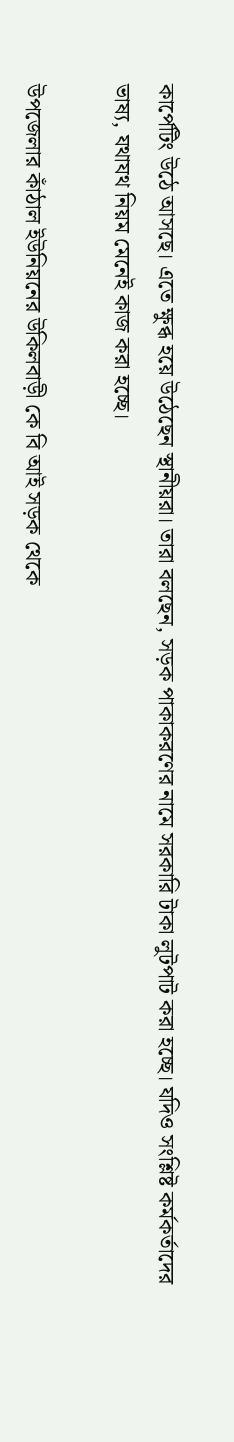কার্পেটিং উঠে আসছে। এতে ক্ষুব্ধ হয়ে উঠেছেন স্থানীয়রা। তারা বলছেন, সড়ক পাকাকরণের নামে সরকারি টাকা লুটপাট করা হচ্ছে। যদিও সংশ্লিষ্ট কর্মকর্তাদের ভাষ্য, যথাযথ নিয়ম মেনেই কাজ করা হচ্ছে।

উপজেলার কাঁঠাল ইউনিয়নের উকিলবাড়ী কে বি আই সড়ক থেকে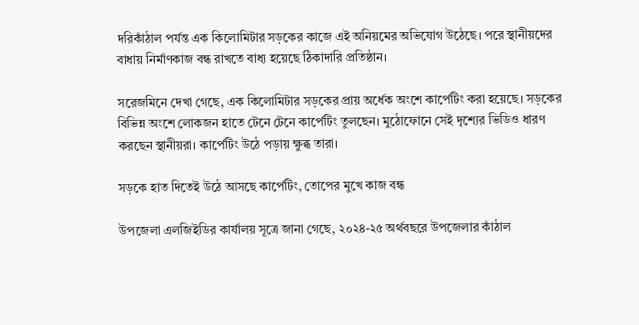দরিকাঁঠাল পর্যন্ত এক কিলোমিটার সড়কের কাজে এই অনিয়মের অভিযোগ উঠেছে। পরে স্থানীয়দের বাধায় নির্মাণকাজ বন্ধ রাখতে বাধ্য হয়েছে ঠিকাদারি প্রতিষ্ঠান।

সরেজমিনে দেখা গেছে, এক কিলোমিটার সড়কের প্রায় অর্ধেক অংশে কার্পেটিং করা হয়েছে। সড়কের বিভিন্ন অংশে লোকজন হাতে টেনে টেনে কার্পেটিং তুলছেন। মুঠোফোনে সেই দৃশ্যের ভিডিও ধারণ করছেন স্থানীয়রা। কার্পেটিং উঠে পড়ায় ক্ষুব্ধ তারা।

সড়কে হাত দিতেই উঠে আসছে কার্পেটিং, তোপের মুখে কাজ বন্ধ

উপজেলা এলজিইডির কার্যালয় সূত্রে জানা গেছে, ২০২৪-২৫ অর্থবছরে উপজেলার কাঁঠাল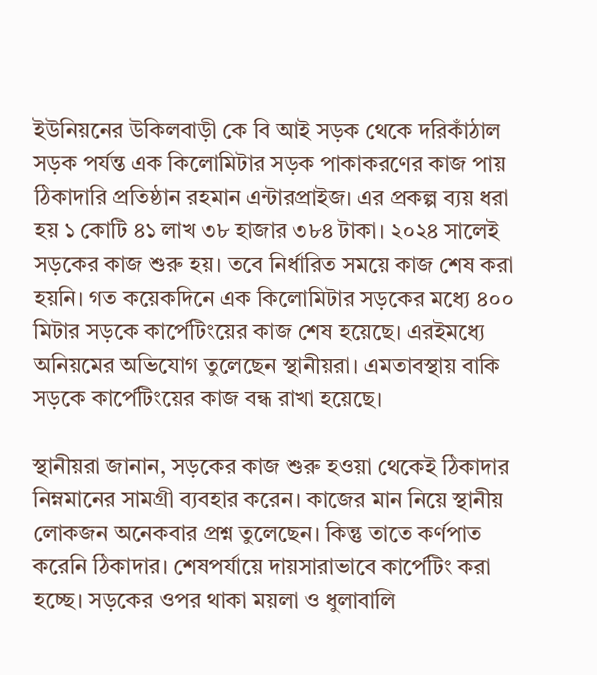ইউনিয়নের উকিলবাড়ী কে বি আই সড়ক থেকে দরিকাঁঠাল সড়ক পর্যন্ত এক কিলোমিটার সড়ক পাকাকরণের কাজ পায় ঠিকাদারি প্রতিষ্ঠান রহমান এন্টারপ্রাইজ। এর প্রকল্প ব্যয় ধরা হয় ১ কোটি ৪১ লাখ ৩৮ হাজার ৩৮৪ টাকা। ২০২৪ সালেই সড়কের কাজ শুরু হয়। তবে নির্ধারিত সময়ে কাজ শেষ করা হয়নি। গত কয়েকদিনে এক কিলোমিটার সড়কের মধ্যে ৪০০ মিটার সড়কে কার্পেটিংয়ের কাজ শেষ হয়েছে। এরইমধ্যে অনিয়মের অভিযোগ তুলেছেন স্থানীয়রা। এমতাবস্থায় বাকি সড়কে কার্পেটিংয়ের কাজ বন্ধ রাখা হয়েছে।

স্থানীয়রা জানান, সড়কের কাজ শুরু হওয়া থেকেই ঠিকাদার নিম্নমানের সামগ্রী ব্যবহার করেন। কাজের মান নিয়ে স্থানীয় লোকজন অনেকবার প্রশ্ন তুলেছেন। কিন্তু তাতে কর্ণপাত করেনি ঠিকাদার। শেষপর্যায়ে দায়সারাভাবে কার্পেটিং করা হচ্ছে। সড়কের ওপর থাকা ময়লা ও ধুলাবালি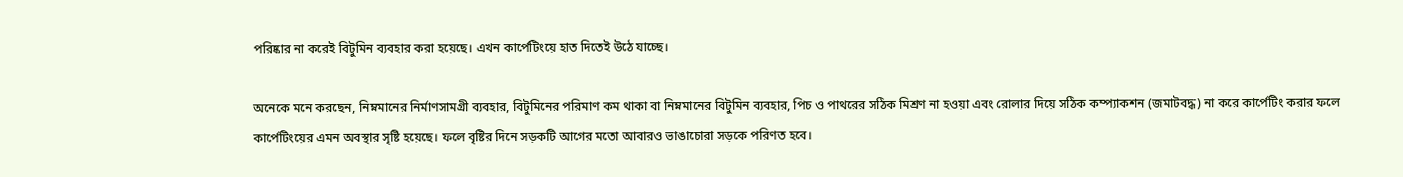পরিষ্কার না করেই বিটুমিন ব্যবহার করা হয়েছে। এখন কার্পেটিংয়ে হাত দিতেই উঠে যাচ্ছে।

অনেকে মনে করছেন, নিম্নমানের নির্মাণসামগ্রী ব্যবহার, বিটুমিনের পরিমাণ কম থাকা বা নিম্নমানের বিটুমিন ব্যবহার, পিচ ও পাথরের সঠিক মিশ্রণ না হওয়া এবং রোলার দিয়ে সঠিক কম্প্যাকশন (জমাটবদ্ধ) না করে কার্পেটিং করার ফলে কার্পেটিংয়ের এমন অবস্থার সৃষ্টি হয়েছে। ফলে বৃষ্টির দিনে সড়কটি আগের মতো আবারও ভাঙাচোরা সড়কে পরিণত হবে।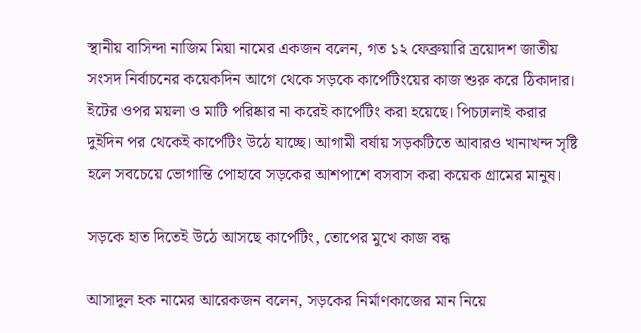স্থানীয় বাসিন্দা নাজিম মিয়া নামের একজন বলেন, গত ১২ ফেব্রুয়ারি ত্রয়োদশ জাতীয় সংসদ নির্বাচনের কয়েকদিন আগে থেকে সড়কে কার্পেটিংয়ের কাজ শুরু করে ঠিকাদার। ইটের ওপর ময়লা ও মাটি পরিষ্কার না করেই কার্পেটিং করা হয়েছে। পিচঢালাই করার দুইদিন পর থেকেই কার্পেটিং উঠে যাচ্ছে। আগামী বর্ষায় সড়কটিতে আবারও খানাখন্দ সৃষ্টি হলে সবচেয়ে ভোগান্তি পোহাবে সড়কের আশপাশে বসবাস করা কয়েক গ্রামের মানুষ।

সড়কে হাত দিতেই উঠে আসছে কার্পেটিং, তোপের মুখে কাজ বন্ধ

আসাদুল হক নামের আরেকজন বলেন, সড়কের নির্মাণকাজের মান নিয়ে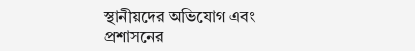স্থানীয়দের অভিযোগ এবং প্রশাসনের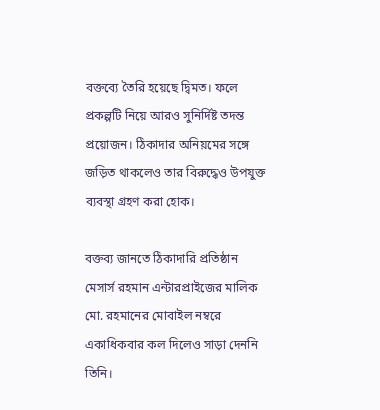বক্তব্যে তৈরি হয়েছে দ্বিমত। ফলে প্রকল্পটি নিয়ে আরও সুনির্দিষ্ট তদন্ত প্রয়োজন। ঠিকাদার অনিয়মের সঙ্গে জড়িত থাকলেও তার বিরুদ্ধেও উপযুক্ত ব্যবস্থা গ্রহণ করা হোক।

বক্তব্য জানতে ঠিকাদারি প্রতিষ্ঠান মেসার্স রহমান এন্টারপ্রাইজের মালিক মো. রহমানের মোবাইল নম্বরে একাধিকবার কল দিলেও সাড়া দেননি তিনি।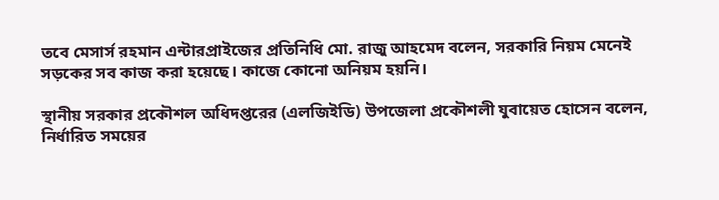তবে মেসার্স রহমান এন্টারপ্রাইজের প্রতিনিধি মো. রাজু আহমেদ বলেন, সরকারি নিয়ম মেনেই সড়কের সব কাজ করা হয়েছে। কাজে কোনো অনিয়ম হয়নি।

স্থানীয় সরকার প্রকৌশল অধিদপ্তরের (এলজিইডি) উপজেলা প্রকৌশলী যুবায়েত হোসেন বলেন, নির্ধারিত সময়ের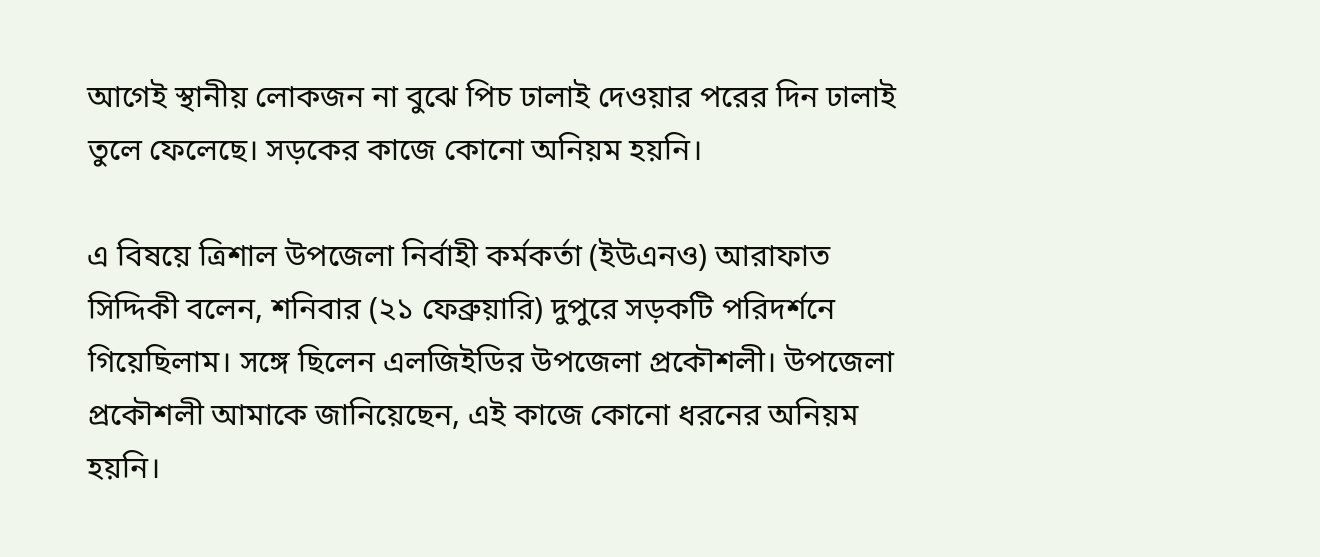আগেই স্থানীয় লোকজন না বুঝে পিচ ঢালাই দেওয়ার পরের দিন ঢালাই তুলে ফেলেছে। সড়কের কাজে কোনো অনিয়ম হয়নি।

এ বিষয়ে ত্রিশাল উপজেলা নির্বাহী কর্মকর্তা (ইউএনও) আরাফাত সিদ্দিকী বলেন, শনিবার (২১ ফেব্রুয়ারি) দুপুরে সড়কটি পরিদর্শনে গিয়েছিলাম। সঙ্গে ছিলেন এলজিইডির উপজেলা প্রকৌশলী। উপজেলা প্রকৌশলী আমাকে জানিয়েছেন, এই কাজে কোনো ধরনের অনিয়ম হয়নি।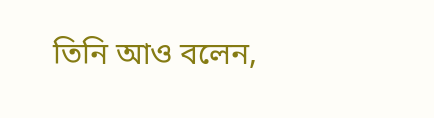তিনি আও বলেন,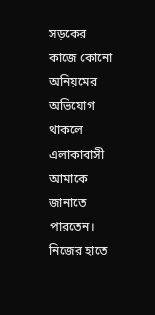সড়কের কাজে কোনো অনিয়মের অভিযোগ থাকলে এলাকাবাসী আমাকে জানাতে পারতেন। নিজের হাতে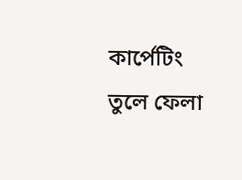কার্পেটিং তুলে ফেলা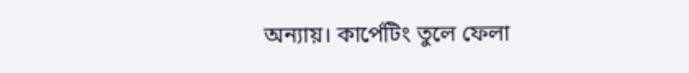অন্যায়। কার্পেটিং তুলে ফেলা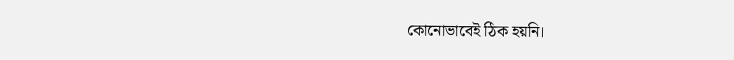কোনোভাবেই ঠিক হয়নি।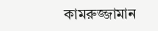কামরুজ্জামান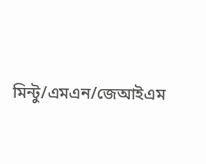মিন্টু/এমএন/জেআইএম